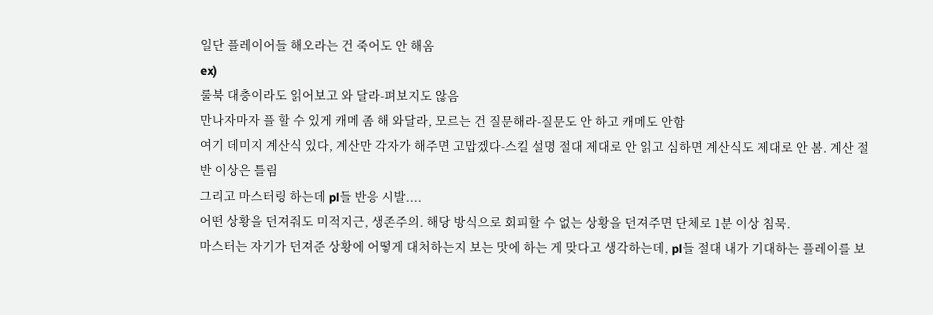일단 플레이어들 해오라는 건 죽어도 안 해옴
ex)
룰북 대충이라도 읽어보고 와 달라-펴보지도 않음
만나자마자 플 할 수 있게 캐메 좀 해 와달라, 모르는 건 질문해라-질문도 안 하고 캐메도 안함
여기 데미지 계산식 있다, 계산만 각자가 해주면 고맙겠다-스킬 설명 절대 제대로 안 읽고 심하면 계산식도 제대로 안 봄. 계산 절반 이상은 틀림
그리고 마스터링 하는데 pl들 반응 시발....
어떤 상황을 던져줘도 미적지근, 생존주의. 해당 방식으로 회피할 수 없는 상황을 던져주면 단체로 1분 이상 침묵.
마스터는 자기가 던져준 상황에 어떻게 대처하는지 보는 맛에 하는 게 맞다고 생각하는데, pl들 절대 내가 기대하는 플레이를 보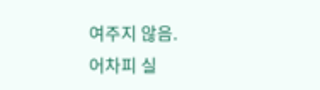여주지 않음.
어차피 실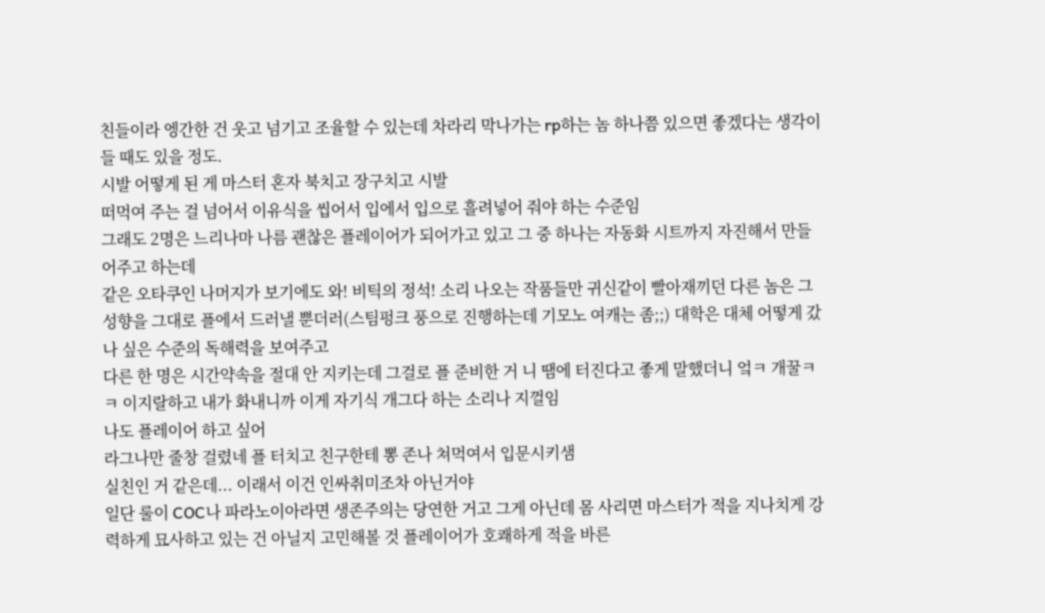친들이라 엥간한 건 웃고 넘기고 조율할 수 있는데 차라리 막나가는 rp하는 놈 하나쯤 있으면 좋겠다는 생각이 들 때도 있을 정도.
시발 어떻게 된 게 마스터 혼자 북치고 장구치고 시발
떠먹여 주는 걸 넘어서 이유식을 씹어서 입에서 입으로 흘려넣어 줘야 하는 수준임
그래도 2명은 느리나마 나름 괜찮은 플레이어가 되어가고 있고 그 중 하나는 자동화 시트까지 자진해서 만들어주고 하는데
같은 오타쿠인 나머지가 보기에도 와! 비틱의 정석! 소리 나오는 작품들만 귀신같이 빨아재끼던 다른 놈은 그 성향을 그대로 플에서 드러낼 뿐더러(스팀펑크 풍으로 진행하는데 기모노 여캐는 좀;;) 대학은 대체 어떻게 갔나 싶은 수준의 독해력을 보여주고
다른 한 명은 시간약속을 절대 안 지키는데 그걸로 플 준비한 거 니 땜에 터진다고 좋게 말했더니 엌ㅋ 개꿀ㅋㅋ 이지랄하고 내가 화내니까 이게 자기식 개그다 하는 소리나 지껄임
나도 플레이어 하고 싶어
라그나만 줄창 걸렸네 플 터치고 친구한테 뽕 존나 쳐먹여서 입문시키샘
실친인 거 같은데... 이래서 이건 인싸취미조차 아닌거야
일단 룰이 COC나 파라노이아라면 생존주의는 당연한 거고 그게 아닌데 몸 사리면 마스터가 적을 지나치게 강력하게 묘사하고 있는 건 아닐지 고민해볼 것 플레이어가 호쾌하게 적을 바른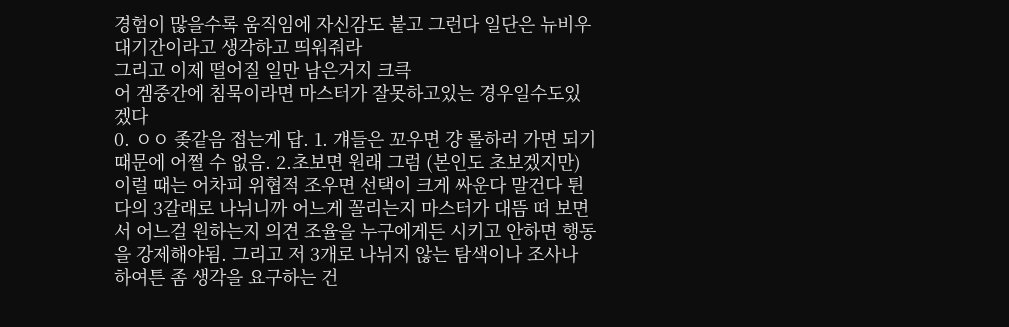경험이 많을수록 움직임에 자신감도 붙고 그런다 일단은 뉴비우대기간이라고 생각하고 띄워줘라
그리고 이제 떨어질 일만 남은거지 크큭
어 겜중간에 침묵이라면 마스터가 잘못하고있는 경우일수도있겠다
0. ㅇㅇ 좆같음 접는게 답. 1. 걔들은 꼬우면 걍 롤하러 가면 되기 때문에 어쩔 수 없음. 2.초보면 원래 그럼 (본인도 초보겠지만) 이럴 때는 어차피 위협적 조우면 선택이 크게 싸운다 말건다 튄다의 3갈래로 나뉘니까 어느게 꼴리는지 마스터가 대뜸 떠 보면서 어느걸 원하는지 의견 조율을 누구에게든 시키고 안하면 행동을 강제해야됨. 그리고 저 3개로 나뉘지 않는 탐색이나 조사나 하여튼 좀 생각을 요구하는 건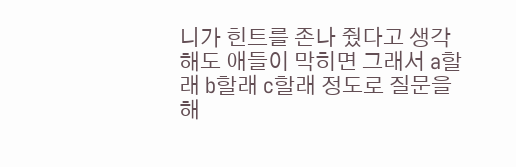니가 힌트를 존나 줬다고 생각해도 애들이 막히면 그래서 a할래 b할래 c할래 정도로 질문을 해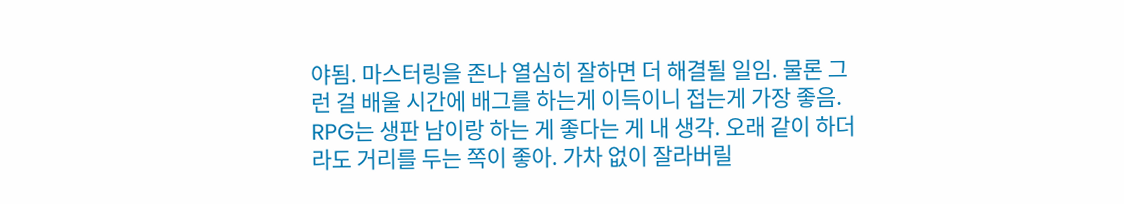야됨. 마스터링을 존나 열심히 잘하면 더 해결될 일임. 물론 그런 걸 배울 시간에 배그를 하는게 이득이니 접는게 가장 좋음.
RPG는 생판 남이랑 하는 게 좋다는 게 내 생각. 오래 같이 하더라도 거리를 두는 쪽이 좋아. 가차 없이 잘라버릴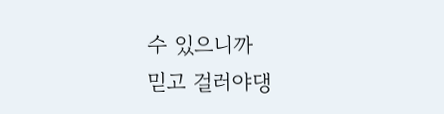수 있으니까
믿고 걸러야댕